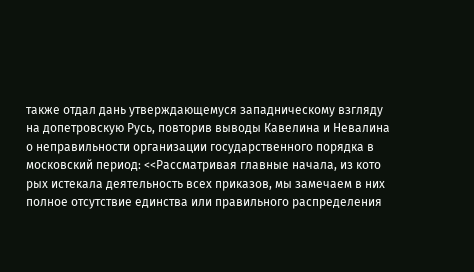также отдал дань утверждающемуся западническому взгляду
на допетровскую Русь, повторив выводы Кавелина и Невалина
о неправильности организации государственного порядка в
московский период: <<Рассматривая главные начала, из кото
рых истекала деятельность всех приказов, мы замечаем в них
полное отсутствие единства или правильного распределения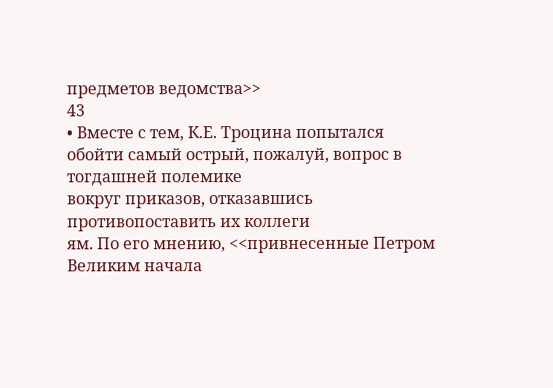предметов ведомства>>
43
• Вместе с тем, К.Е. Троцина попытался
обойти самый острый, пожалуй, вопрос в тогдашней полемике
вокруг приказов, отказавшись противопоставить их коллеги
ям. По его мнению, <<привнесенные Петром Великим начала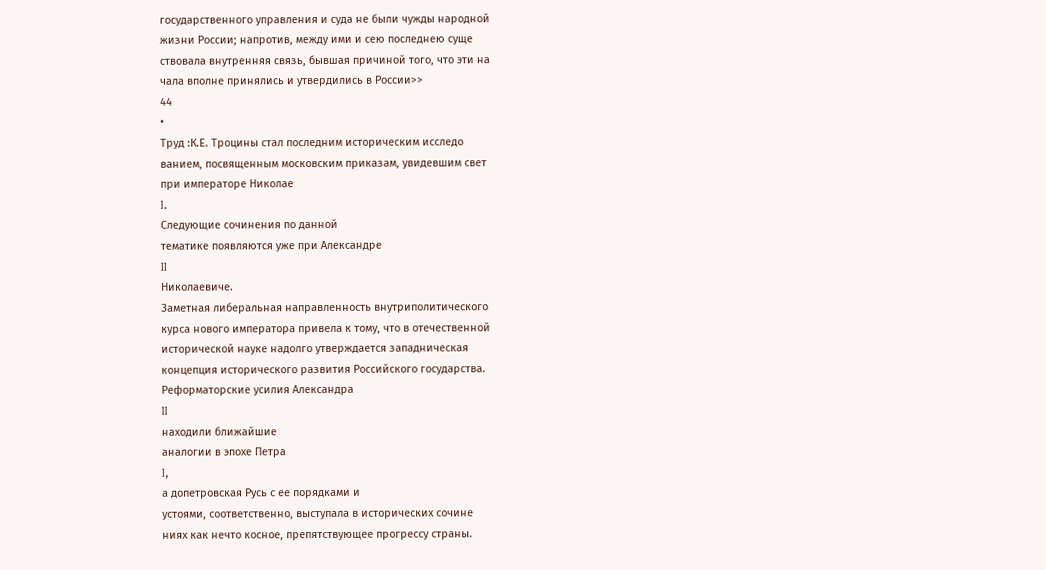государственного управления и суда не были чужды народной
жизни России; напротив, между ими и сею последнею суще
ствовала внутренняя связь, бывшая причиной того, что эти на
чала вполне принялись и утвердились в России>>
44
•
Труд :К.Е. Троцины стал последним историческим исследо
ванием, посвященным московским приказам, увидевшим свет
при императоре Николае
I.
Следующие сочинения по данной
тематике появляются уже при Александре
II
Николаевиче.
Заметная либеральная направленность внутриполитического
курса нового императора привела к тому, что в отечественной
исторической науке надолго утверждается западническая
концепция исторического развития Российского государства.
Реформаторские усилия Александра
II
находили ближайшие
аналогии в эпохе Петра
I,
а допетровская Русь с ее порядками и
устоями, соответственно, выступала в исторических сочине
ниях как нечто косное, препятствующее прогрессу страны.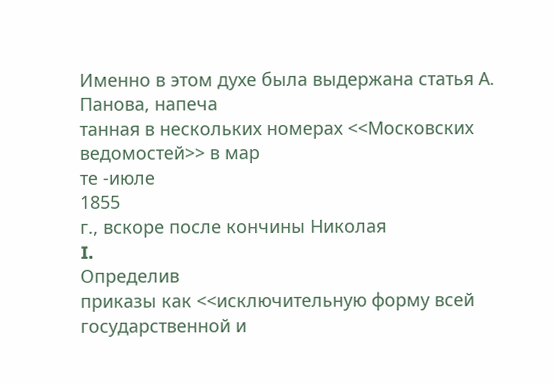Именно в этом духе была выдержана статья А. Панова, напеча
танная в нескольких номерах <<Московских ведомостей>> в мар
те -июле
1855
г., вскоре после кончины Николая
I.
Определив
приказы как <<исключительную форму всей государственной и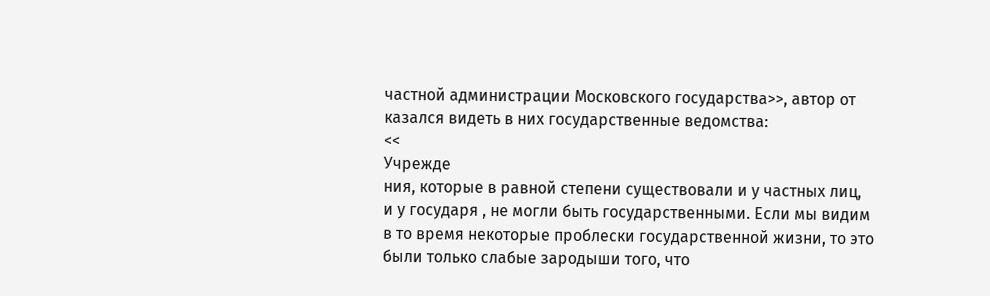частной администрации Московского государства>>, автор от
казался видеть в них государственные ведомства:
<<
Учрежде
ния, которые в равной степени существовали и у частных лиц,
и у государя , не могли быть государственными. Если мы видим
в то время некоторые проблески государственной жизни, то это
были только слабые зародыши того, что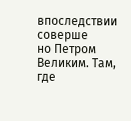впоследствии соверше
но Петром Великим. Там, где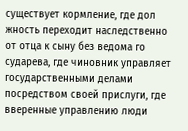существует кормление, где дол
жность переходит наследственно от отца к сыну без ведома го
сударева, где чиновник управляет государственными делами
посредством своей прислуги, где вверенные управлению люди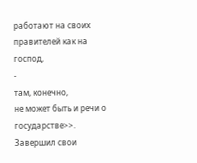работают на своих правителей как на господ,
-
там, конечно,
не может быть и речи о государстве>>. Завершил свои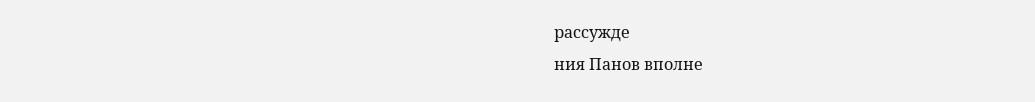рассужде
ния Панов вполне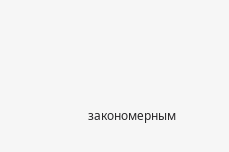закономерным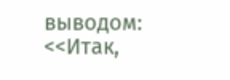выводом: <<Итак,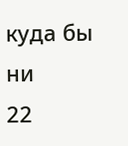куда бы ни
22